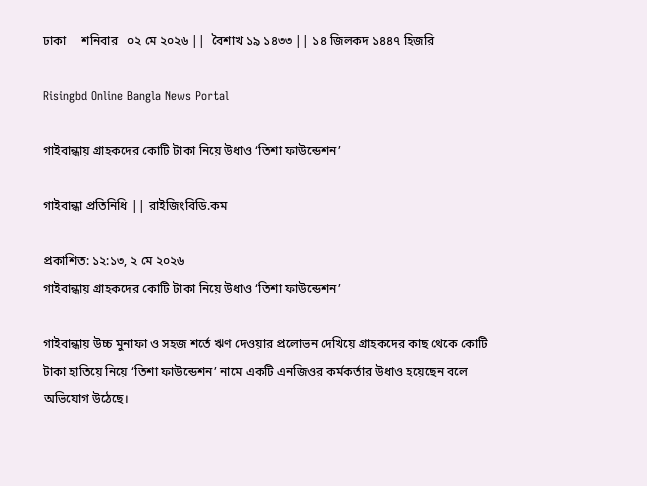ঢাকা     শনিবার   ০২ মে ২০২৬ ||  বৈশাখ ১৯ ১৪৩৩ || ১৪ জিলকদ ১৪৪৭ হিজরি

Risingbd Online Bangla News Portal

গাইবান্ধায় গ্রাহকদের কোটি টাকা নিয়ে উধাও ‘তিশা ফাউন্ডেশন’

গাইবান্ধা প্রতিনিধি || রাইজিংবিডি.কম

প্রকাশিত: ১২:১৩, ২ মে ২০২৬
গাইবান্ধায় গ্রাহকদের কোটি টাকা নিয়ে উধাও ‘তিশা ফাউন্ডেশন’

গাইবান্ধায় উচ্চ মুনাফা ও সহজ শর্তে ঋণ দেওয়ার প্রলোভন দেখিয়ে গ্রাহকদের কাছ থেকে কোটি টাকা হাতিয়ে নিয়ে ‘তিশা ফাউন্ডেশন’ নামে একটি এনজিওর কর্মকর্তার উধাও হয়েছেন বলে অভিযোগ উঠেছে।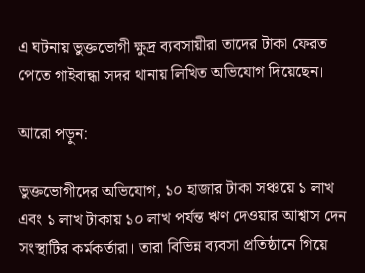এ ঘটনায় ভুক্তভোগী ক্ষুদ্র ব্যবসায়ীরা তাদের টাকা ফেরত পেতে গাইবান্ধা সদর থানায় লিখিত অভিযোগ দিয়েছেন।

আরো পড়ুন:

ভুক্তভোগীদের অভিযোগ, ১০ হাজার টাকা সঞ্চয়ে ১ লাখ এবং ১ লাখ টাকায় ১০ লাখ পর্যন্ত ঋণ দেওয়ার আশ্বাস দেন সংস্থাটির কর্মকর্তারা। তারা বিভিন্ন ব্যবসা প্রতিষ্ঠানে গিয়ে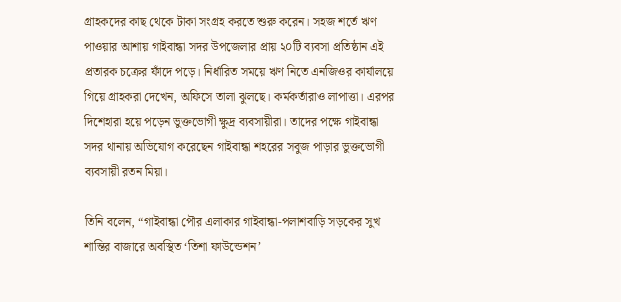গ্রাহকদের কাছ থেকে টাকা সংগ্রহ করতে শুরু করেন। সহজ শর্তে ঋণ পাওয়ার আশায় গাইবান্ধা সদর উপজেলার প্রায় ২০টি ব্যবসা প্রতিষ্ঠান এই প্রতারক চক্রের ফাঁদে পড়ে। নির্ধারিত সময়ে ঋণ নিতে এনজিওর কার্যালয়ে গিয়ে গ্রাহকরা দেখেন, অফিসে তালা ঝুলছে। কর্মকর্তারাও লাপাত্তা। এরপর দিশেহারা হয়ে পড়েন ভুক্তভোগী ক্ষুদ্র ব্যবসায়ীরা। তাদের পক্ষে গাইবান্ধা সদর থানায় অভিযোগ করেছেন গাইবান্ধা শহরের সবুজ পাড়ার ভুক্তভোগী ব্যবসায়ী রতন মিয়া।

তিনি বলেন, “গাইবান্ধা পৌর এলাকার গাইবান্ধা-পলাশবাড়ি সড়কের সুখ শান্তির বাজারে অবস্থিত ‌‘তিশা ফাউন্ডেশন’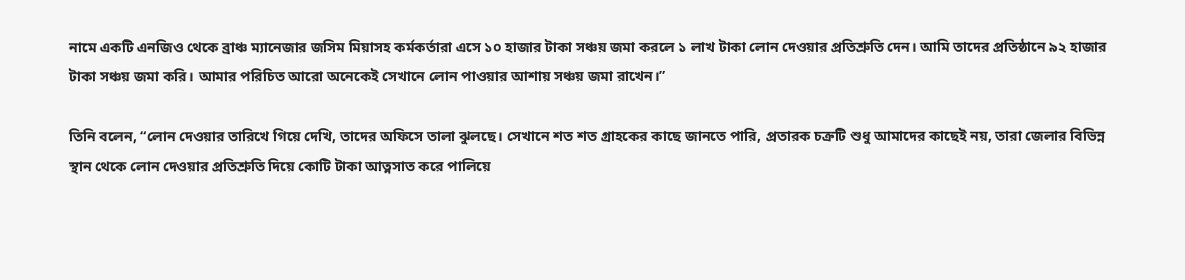নামে একটি এনজিও থেকে ব্রাঞ্চ ম্যানেজার জসিম মিয়াসহ কর্মকর্তারা এসে ১০ হাজার টাকা সঞ্চয় জমা করলে ১ লাখ টাকা লোন দেওয়ার প্রতিশ্রুতি দেন। আমি তাদের প্রতিষ্ঠানে ৯২ হাজার টাকা সঞ্চয় জমা করি। আমার পরিচিত আরো অনেকেই সেখানে লোন পাওয়ার আশায় সঞ্চয় জমা রাখেন।”

তিনি বলেন, “লোন দেওয়ার তারিখে গিয়ে দেখি, তাদের অফিসে তালা ঝুলছে। সেখানে শত শত গ্রাহকের কাছে জানতে পারি, প্রতারক চক্রটি শুধু আমাদের কাছেই নয়, তারা জেলার বিভিন্ন স্থান থেকে লোন দেওয়ার প্রতিশ্রুতি দিয়ে কোটি টাকা আত্নসাত করে পালিয়ে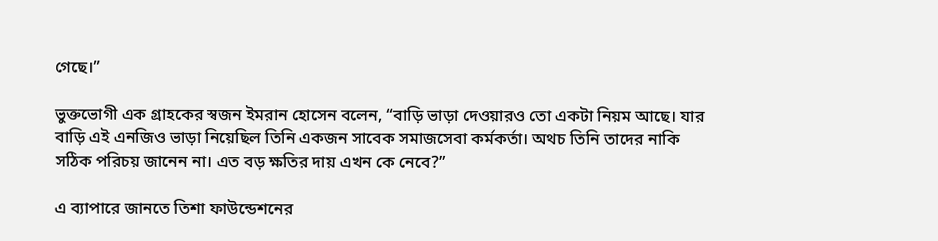গেছে।”

ভুক্তভোগী এক গ্রাহকের স্বজন ইমরান হোসেন বলেন, “বাড়ি ভাড়া দেওয়ারও তো একটা নিয়ম আছে। যার বাড়ি এই এনজিও ভাড়া নিয়েছিল তিনি একজন সাবেক সমাজসেবা কর্মকর্তা। অথচ তিনি তাদের নাকি সঠিক পরিচয় জানেন না। এত বড় ক্ষতির দায় এখন কে নেবে?”

এ ব্যাপারে জানতে তিশা ফাউন্ডেশনের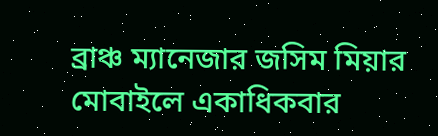ব্রাঞ্চ ম্যানেজার জসিম মিয়ার মোবাইলে একাধিকবার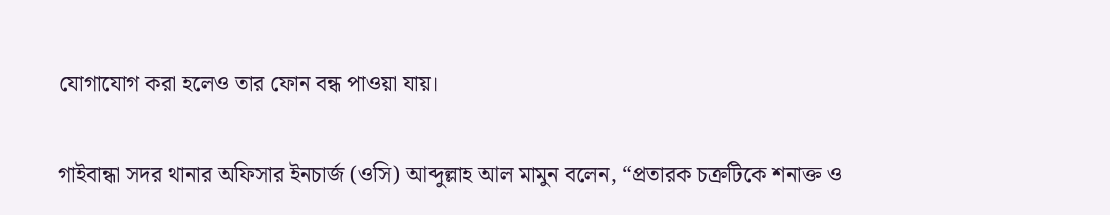যোগাযোগ করা হলেও তার ফোন বন্ধ পাওয়া যায়।

গাইবান্ধা সদর থানার অফিসার ইনচার্জ (ওসি) আব্দুল্লাহ আল মামুন বলেন, “প্রতারক চক্রটিকে শনাক্ত ও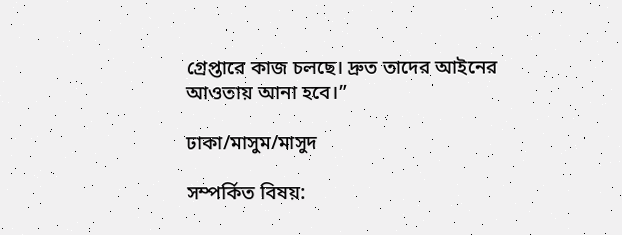গ্রেপ্তারে কাজ চলছে। দ্রুত তাদের আইনের আওতায় আনা হবে।”

ঢাকা/মাসুম/মাসুদ

সম্পর্কিত বিষয়: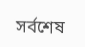সর্বশেষ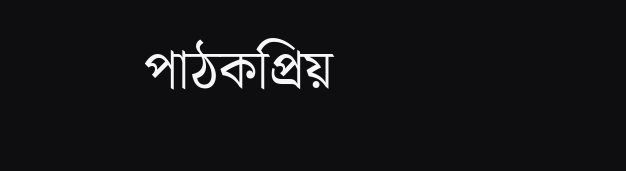পাঠকপ্রিয়